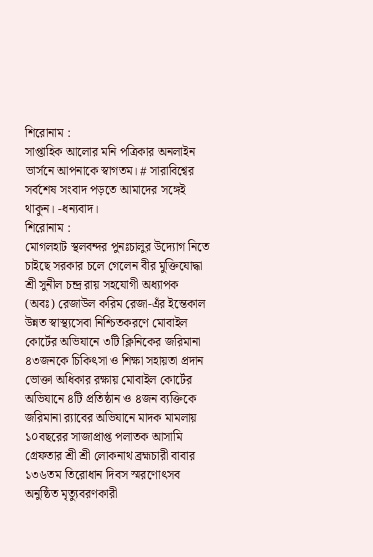শিরোনাম :
সাপ্তাহিক আলোর মনি পত্রিকার অনলাইন ভার্সনে আপনাকে স্বাগতম। # সারাবিশ্বের সর্বশেষ সংবাদ পড়তে আমাদের সঙ্গেই থাকুন। -ধন্যবাদ।
শিরোনাম :
মোগলহাট স্থলবন্দর পুনঃচালুর উদ্যোগ নিতে চাইছে সরকার চলে গেলেন বীর মুক্তিযোদ্ধা শ্রী সুনীল চন্দ্র রায় সহযোগী অধ্যাপক (অবঃ) রেজাউল করিম রেজা-এঁর ইন্তেকাল উন্নত স্বাস্থ্যসেবা নিশ্চিতকরণে মোবাইল কোর্টের অভিযানে ৩টি ক্লিনিকের জরিমানা ৪৩জনকে চিকিৎসা ও শিক্ষা সহায়তা প্রদান ভোক্তা অধিকার রক্ষায় মোবাইল কোর্টের অভিযানে ৪টি প্রতিষ্ঠান ও ৪জন ব্যক্তিকে জরিমানা র‌্যাবের অভিযানে মাদক মামলায় ১০বছরের সাজাপ্রাপ্ত পলাতক আসামি গ্রেফতার শ্রী শ্রী লোকনাথ ব্রহ্মচারী বাবার ১৩৬তম তিরোধান দিবস স্মরণোৎসব অনুষ্ঠিত মৃত্যুবরণকারী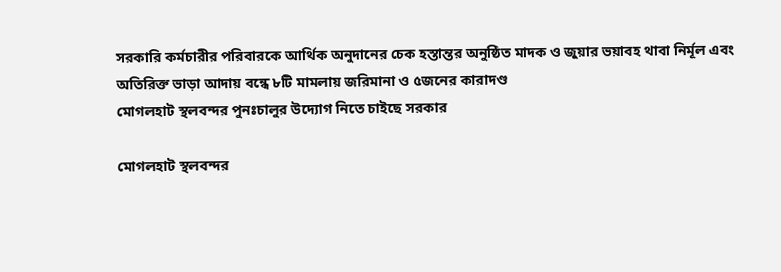সরকারি কর্মচারীর পরিবারকে আর্থিক অনুদানের চেক হস্তান্তর অনুষ্ঠিত মাদক ও জুয়ার ভয়াবহ থাবা নির্মূল এবং অতিরিক্ত ভাড়া আদায় বন্ধে ৮টি মামলায় জরিমানা ও ৫জনের কারাদণ্ড
মোগলহাট স্থলবন্দর পুনঃচালুর উদ্যোগ নিতে চাইছে সরকার

মোগলহাট স্থলবন্দর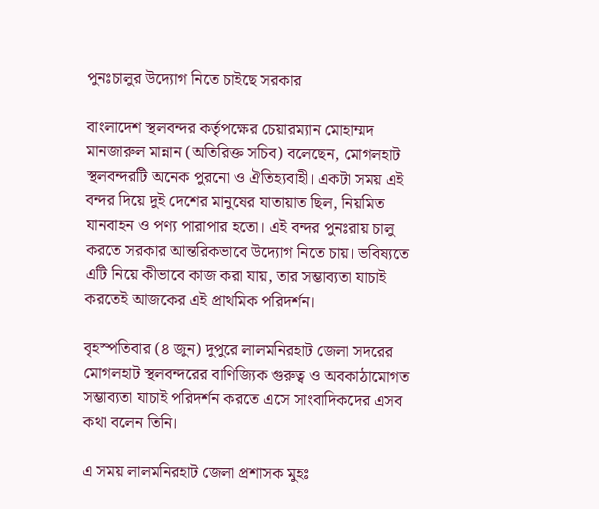পুনঃচালুর উদ্যোগ নিতে চাইছে সরকার

বাংলাদেশ স্থলবন্দর কর্তৃপক্ষের চেয়ারম্যান মোহাম্মদ মানজারুল মান্নান (অতিরিক্ত সচিব) বলেছেন, মোগলহাট স্থলবন্দরটি অনেক পুরনো ও ঐতিহ্যবাহী। একটা সময় এই বন্দর দিয়ে দুই দেশের মানুষের যাতায়াত ছিল, নিয়মিত যানবাহন ও পণ্য পারাপার হতো। এই বন্দর পুনঃরায় চালু করতে সরকার আন্তরিকভাবে উদ্যোগ নিতে চায়। ভবিষ্যতে এটি নিয়ে কীভাবে কাজ করা যায়, তার সম্ভাব্যতা যাচাই করতেই আজকের এই প্রাথমিক পরিদর্শন।

বৃহস্পতিবার (৪ জুন) দুপুরে লালমনিরহাট জেলা সদরের মোগলহাট স্থলবন্দরের বাণিজ্যিক গুরুত্ব ও অবকাঠামোগত সম্ভাব্যতা যাচাই পরিদর্শন করতে এসে সাংবাদিকদের এসব কথা বলেন তিনি।

এ সময় লালমনিরহাট জেলা প্রশাসক মুহঃ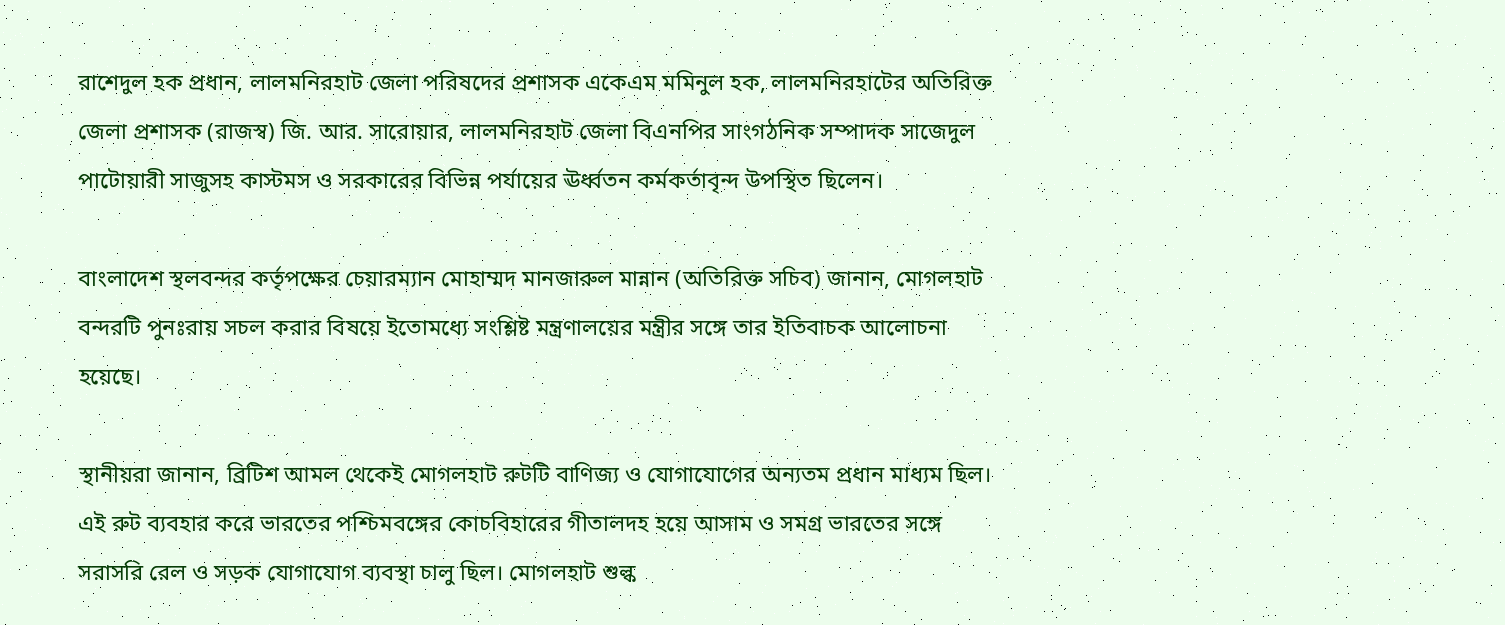রাশেদুল হক প্রধান, লালমনিরহাট জেলা পরিষদের প্রশাসক একেএম মমিনুল হক, লালমনিরহাটের অতিরিক্ত জেলা প্রশাসক (রাজস্ব) জি. আর. সারোয়ার, লালমনিরহাট জেলা বিএনপির সাংগঠনিক সম্পাদক সাজেদুল পাটোয়ারী সাজুসহ কাস্টমস ও সরকারের বিভিন্ন পর্যায়ের ঊর্ধ্বতন কর্মকর্তাবৃন্দ উপস্থিত ছিলেন।

বাংলাদেশ স্থলবন্দর কর্তৃপক্ষের চেয়ারম্যান মোহাম্মদ মানজারুল মান্নান (অতিরিক্ত সচিব) জানান, মোগলহাট বন্দরটি পুনঃরায় সচল করার বিষয়ে ইতোমধ্যে সংশ্লিষ্ট মন্ত্রণালয়ের মন্ত্রীর সঙ্গে তার ইতিবাচক আলোচনা হয়েছে।

স্থানীয়রা জানান, ব্রিটিশ আমল থেকেই মোগলহাট রুটটি বাণিজ্য ও যোগাযোগের অন্যতম প্রধান মাধ্যম ছিল। এই রুট ব্যবহার করে ভারতের পশ্চিমবঙ্গের কোচবিহারের গীতালদহ হয়ে আসাম ও সমগ্র ভারতের সঙ্গে সরাসরি রেল ও সড়ক যোগাযোগ ব্যবস্থা চালু ছিল। মোগলহাট শুল্ক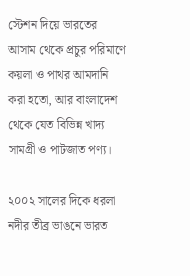স্টেশন দিয়ে ভারতের আসাম থেকে প্রচুর পরিমাণে কয়লা ও পাথর আমদানি করা হতো, আর বাংলাদেশ থেকে যেত বিভিন্ন খাদ্য সামগ্রী ও পাটজাত পণ্য।

২০০২ সালের দিকে ধরলা নদীর তীব্র ভাঙনে ভারত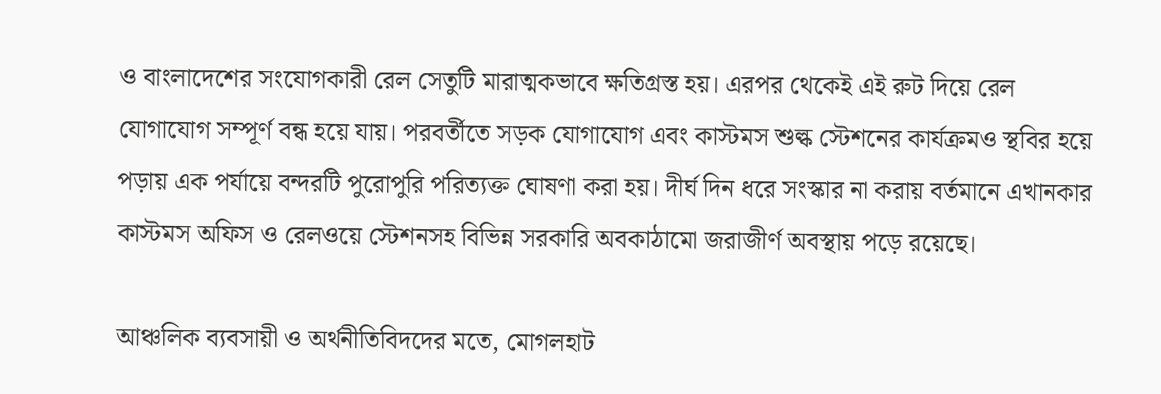ও বাংলাদেশের সংযোগকারী রেল সেতুটি মারাত্মকভাবে ক্ষতিগ্রস্ত হয়। এরপর থেকেই এই রুট দিয়ে রেল যোগাযোগ সম্পূর্ণ বন্ধ হয়ে যায়। পরবর্তীতে সড়ক যোগাযোগ এবং কাস্টমস শুল্ক স্টেশনের কার্যক্রমও স্থবির হয়ে পড়ায় এক পর্যায়ে বন্দরটি পুরোপুরি পরিত্যক্ত ঘোষণা করা হয়। দীর্ঘ দিন ধরে সংস্কার না করায় বর্তমানে এখানকার কাস্টমস অফিস ও রেলওয়ে স্টেশনসহ বিভিন্ন সরকারি অবকাঠামো জরাজীর্ণ অবস্থায় পড়ে রয়েছে।

আঞ্চলিক ব্যবসায়ী ও অর্থনীতিবিদদের মতে, মোগলহাট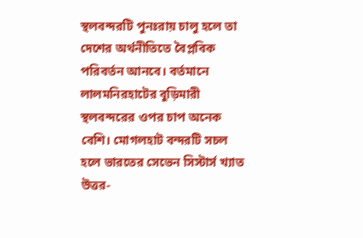স্থলবন্দরটি পুনঃরায় চালু হলে তা দেশের অর্থনীতিতে বৈপ্লবিক পরিবর্তন আনবে। বর্তমানে লালমনিরহাটের বুড়িমারী স্থলবন্দরের ওপর চাপ অনেক বেশি। মোগলহাট বন্দরটি সচল হলে ভারতের সেভেন সিস্টার্স খ্যাত উত্তর-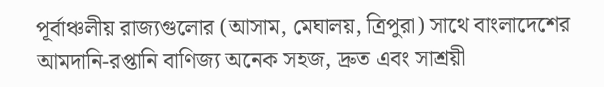পূর্বাঞ্চলীয় রাজ্যগুলোর (আসাম, মেঘালয়, ত্রিপুরা) সাথে বাংলাদেশের আমদানি-রপ্তানি বাণিজ্য অনেক সহজ, দ্রুত এবং সাশ্রয়ী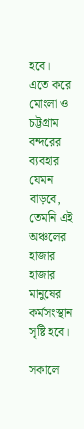হবে। এতে করে মোংলা ও চট্টগ্রাম বন্দরের ব্যবহার যেমন বাড়বে, তেমনি এই অঞ্চলের হাজার হাজার মানুষের কর্মসংস্থান সৃষ্টি হবে।

সকালে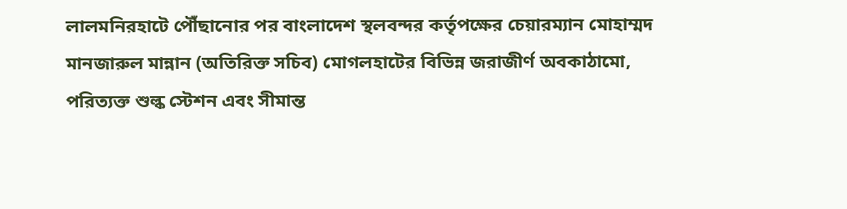লালমনিরহাটে পৌঁছানোর পর বাংলাদেশ স্থলবন্দর কর্তৃপক্ষের চেয়ারম্যান মোহাম্মদ মানজারুল মান্নান (অতিরিক্ত সচিব) মোগলহাটের বিভিন্ন জরাজীর্ণ অবকাঠামো, পরিত্যক্ত শুল্ক স্টেশন এবং সীমান্ত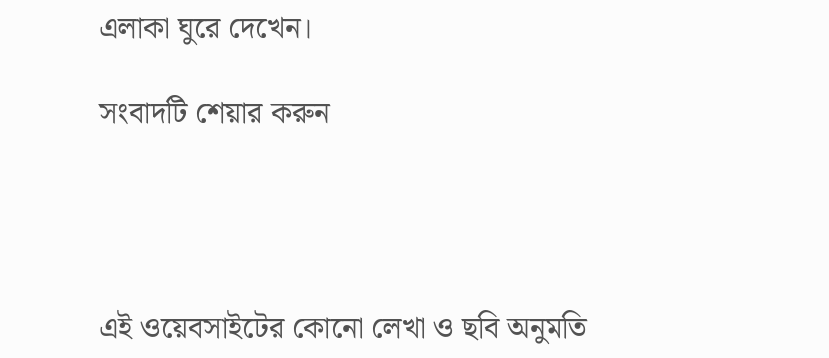এলাকা ঘুরে দেখেন।

সংবাদটি শেয়ার করুন




এই ওয়েবসাইটের কোনো লেখা ও ছবি অনুমতি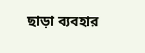ছাড়া ব্যবহার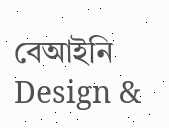বেআইনি
Design &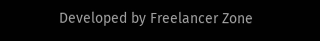Developed by Freelancer Zone